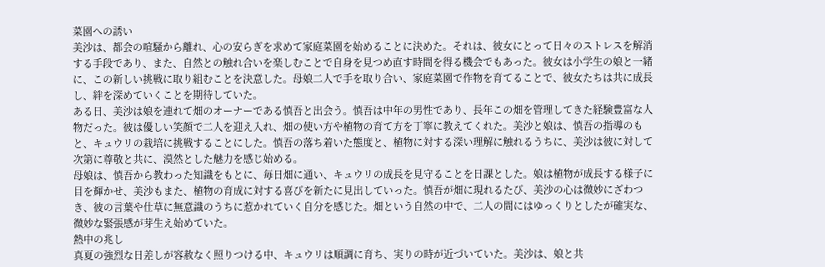菜園への誘い
美沙は、都会の喧騒から離れ、心の安らぎを求めて家庭菜園を始めることに決めた。それは、彼女にとって日々のストレスを解消する手段であり、また、自然との触れ合いを楽しむことで自身を見つめ直す時間を得る機会でもあった。彼女は小学生の娘と一緒に、この新しい挑戦に取り組むことを決意した。母娘二人で手を取り合い、家庭菜園で作物を育てることで、彼女たちは共に成長し、絆を深めていくことを期待していた。
ある日、美沙は娘を連れて畑のオーナーである慎吾と出会う。慎吾は中年の男性であり、長年この畑を管理してきた経験豊富な人物だった。彼は優しい笑顔で二人を迎え入れ、畑の使い方や植物の育て方を丁寧に教えてくれた。美沙と娘は、慎吾の指導のもと、キュウリの栽培に挑戦することにした。慎吾の落ち着いた態度と、植物に対する深い理解に触れるうちに、美沙は彼に対して次第に尊敬と共に、漠然とした魅力を感じ始める。
母娘は、慎吾から教わった知識をもとに、毎日畑に通い、キュウリの成長を見守ることを日課とした。娘は植物が成長する様子に目を輝かせ、美沙もまた、植物の育成に対する喜びを新たに見出していった。慎吾が畑に現れるたび、美沙の心は微妙にざわつき、彼の言葉や仕草に無意識のうちに惹かれていく自分を感じた。畑という自然の中で、二人の間にはゆっくりとしたが確実な、微妙な緊張感が芽生え始めていた。
熱中の兆し
真夏の強烈な日差しが容赦なく照りつける中、キュウリは順調に育ち、実りの時が近づいていた。美沙は、娘と共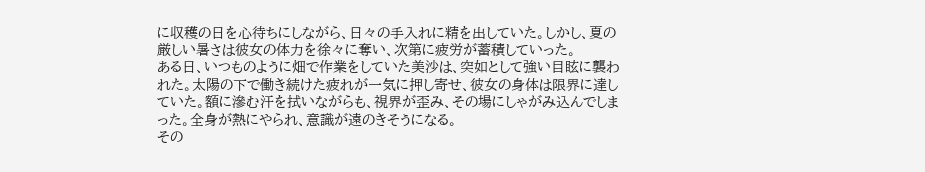に収穫の日を心待ちにしながら、日々の手入れに精を出していた。しかし、夏の厳しい暑さは彼女の体力を徐々に奪い、次第に疲労が蓄積していった。
ある日、いつものように畑で作業をしていた美沙は、突如として強い目眩に襲われた。太陽の下で働き続けた疲れが一気に押し寄せ、彼女の身体は限界に達していた。額に滲む汗を拭いながらも、視界が歪み、その場にしゃがみ込んでしまった。全身が熱にやられ、意識が遠のきそうになる。
その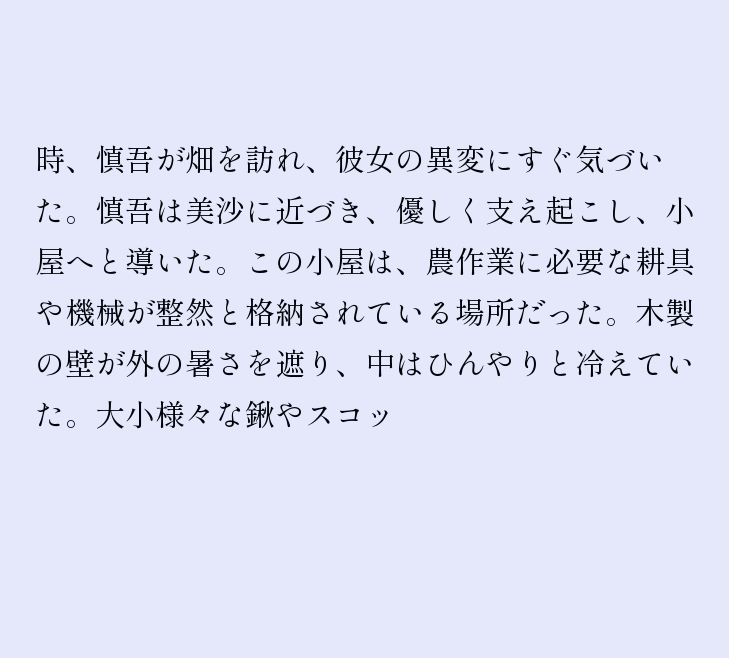時、慎吾が畑を訪れ、彼女の異変にすぐ気づいた。慎吾は美沙に近づき、優しく支え起こし、小屋へと導いた。この小屋は、農作業に必要な耕具や機械が整然と格納されている場所だった。木製の壁が外の暑さを遮り、中はひんやりと冷えていた。大小様々な鍬やスコッ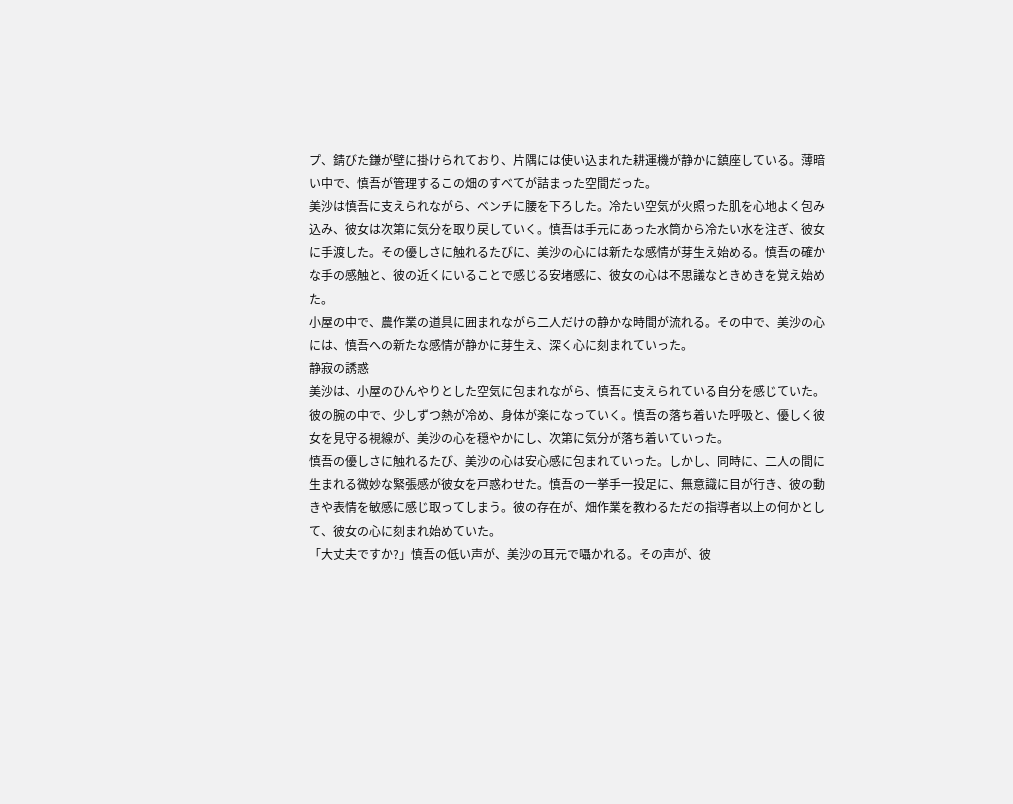プ、錆びた鎌が壁に掛けられており、片隅には使い込まれた耕運機が静かに鎮座している。薄暗い中で、慎吾が管理するこの畑のすべてが詰まった空間だった。
美沙は慎吾に支えられながら、ベンチに腰を下ろした。冷たい空気が火照った肌を心地よく包み込み、彼女は次第に気分を取り戻していく。慎吾は手元にあった水筒から冷たい水を注ぎ、彼女に手渡した。その優しさに触れるたびに、美沙の心には新たな感情が芽生え始める。慎吾の確かな手の感触と、彼の近くにいることで感じる安堵感に、彼女の心は不思議なときめきを覚え始めた。
小屋の中で、農作業の道具に囲まれながら二人だけの静かな時間が流れる。その中で、美沙の心には、慎吾への新たな感情が静かに芽生え、深く心に刻まれていった。
静寂の誘惑
美沙は、小屋のひんやりとした空気に包まれながら、慎吾に支えられている自分を感じていた。彼の腕の中で、少しずつ熱が冷め、身体が楽になっていく。慎吾の落ち着いた呼吸と、優しく彼女を見守る視線が、美沙の心を穏やかにし、次第に気分が落ち着いていった。
慎吾の優しさに触れるたび、美沙の心は安心感に包まれていった。しかし、同時に、二人の間に生まれる微妙な緊張感が彼女を戸惑わせた。慎吾の一挙手一投足に、無意識に目が行き、彼の動きや表情を敏感に感じ取ってしまう。彼の存在が、畑作業を教わるただの指導者以上の何かとして、彼女の心に刻まれ始めていた。
「大丈夫ですか?」慎吾の低い声が、美沙の耳元で囁かれる。その声が、彼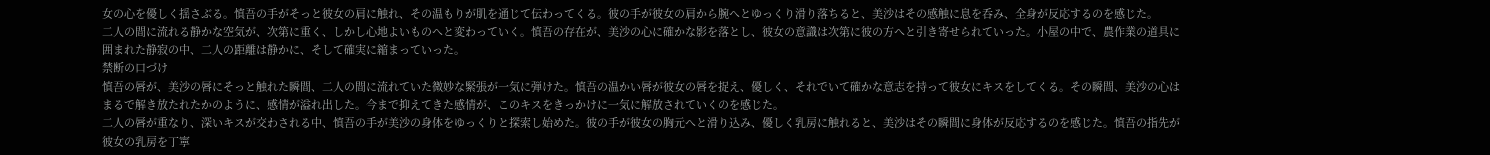女の心を優しく揺さぶる。慎吾の手がそっと彼女の肩に触れ、その温もりが肌を通じて伝わってくる。彼の手が彼女の肩から腕へとゆっくり滑り落ちると、美沙はその感触に息を呑み、全身が反応するのを感じた。
二人の間に流れる静かな空気が、次第に重く、しかし心地よいものへと変わっていく。慎吾の存在が、美沙の心に確かな影を落とし、彼女の意識は次第に彼の方へと引き寄せられていった。小屋の中で、農作業の道具に囲まれた静寂の中、二人の距離は静かに、そして確実に縮まっていった。
禁断の口づけ
慎吾の唇が、美沙の唇にそっと触れた瞬間、二人の間に流れていた微妙な緊張が一気に弾けた。慎吾の温かい唇が彼女の唇を捉え、優しく、それでいて確かな意志を持って彼女にキスをしてくる。その瞬間、美沙の心はまるで解き放たれたかのように、感情が溢れ出した。今まで抑えてきた感情が、このキスをきっかけに一気に解放されていくのを感じた。
二人の唇が重なり、深いキスが交わされる中、慎吾の手が美沙の身体をゆっくりと探索し始めた。彼の手が彼女の胸元へと滑り込み、優しく乳房に触れると、美沙はその瞬間に身体が反応するのを感じた。慎吾の指先が彼女の乳房を丁寧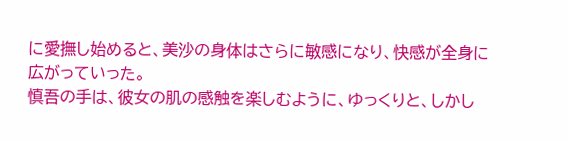に愛撫し始めると、美沙の身体はさらに敏感になり、快感が全身に広がっていった。
慎吾の手は、彼女の肌の感触を楽しむように、ゆっくりと、しかし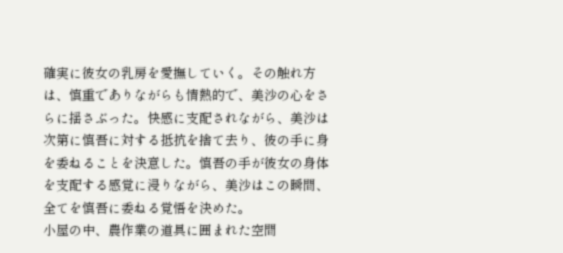確実に彼女の乳房を愛撫していく。その触れ方は、慎重でありながらも情熱的で、美沙の心をさらに揺さぶった。快感に支配されながら、美沙は次第に慎吾に対する抵抗を捨て去り、彼の手に身を委ねることを決意した。慎吾の手が彼女の身体を支配する感覚に浸りながら、美沙はこの瞬間、全てを慎吾に委ねる覚悟を決めた。
小屋の中、農作業の道具に囲まれた空間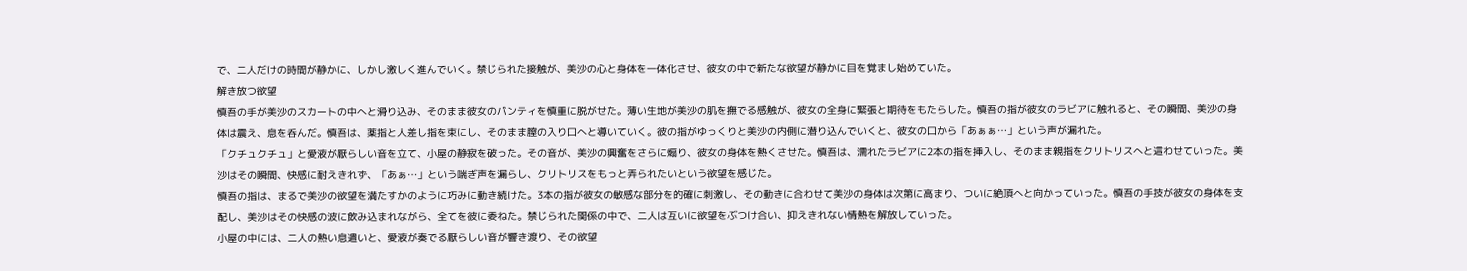で、二人だけの時間が静かに、しかし激しく進んでいく。禁じられた接触が、美沙の心と身体を一体化させ、彼女の中で新たな欲望が静かに目を覚まし始めていた。
解き放つ欲望
慎吾の手が美沙のスカートの中へと滑り込み、そのまま彼女のパンティを慎重に脱がせた。薄い生地が美沙の肌を撫でる感触が、彼女の全身に緊張と期待をもたらした。慎吾の指が彼女のラビアに触れると、その瞬間、美沙の身体は震え、息を呑んだ。慎吾は、薬指と人差し指を束にし、そのまま膣の入り口へと導いていく。彼の指がゆっくりと美沙の内側に潜り込んでいくと、彼女の口から「あぁぁ…」という声が漏れた。
「クチュクチュ」と愛液が厭らしい音を立て、小屋の静寂を破った。その音が、美沙の興奮をさらに煽り、彼女の身体を熱くさせた。慎吾は、濡れたラビアに2本の指を挿入し、そのまま親指をクリトリスへと這わせていった。美沙はその瞬間、快感に耐えきれず、「あぁ…」という喘ぎ声を漏らし、クリトリスをもっと弄られたいという欲望を感じた。
慎吾の指は、まるで美沙の欲望を満たすかのように巧みに動き続けた。3本の指が彼女の敏感な部分を的確に刺激し、その動きに合わせて美沙の身体は次第に高まり、ついに絶頂へと向かっていった。慎吾の手技が彼女の身体を支配し、美沙はその快感の波に飲み込まれながら、全てを彼に委ねた。禁じられた関係の中で、二人は互いに欲望をぶつけ合い、抑えきれない情熱を解放していった。
小屋の中には、二人の熱い息遣いと、愛液が奏でる厭らしい音が響き渡り、その欲望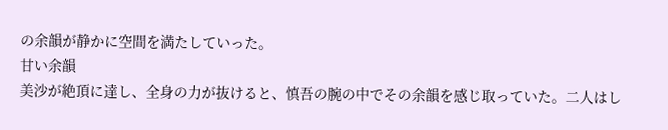の余韻が静かに空間を満たしていった。
甘い余韻
美沙が絶頂に達し、全身の力が抜けると、慎吾の腕の中でその余韻を感じ取っていた。二人はし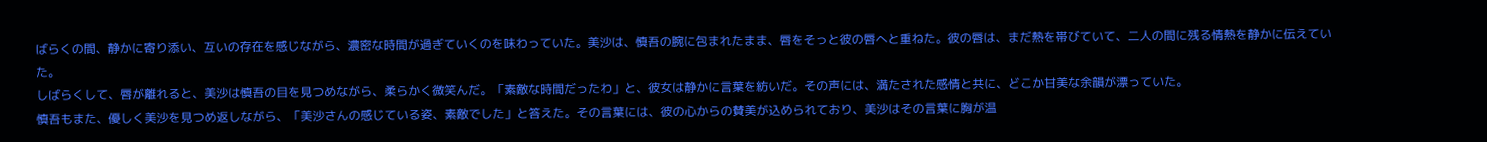ばらくの間、静かに寄り添い、互いの存在を感じながら、濃密な時間が過ぎていくのを味わっていた。美沙は、慎吾の腕に包まれたまま、唇をそっと彼の唇へと重ねた。彼の唇は、まだ熱を帯びていて、二人の間に残る情熱を静かに伝えていた。
しばらくして、唇が離れると、美沙は慎吾の目を見つめながら、柔らかく微笑んだ。「素敵な時間だったわ」と、彼女は静かに言葉を紡いだ。その声には、満たされた感情と共に、どこか甘美な余韻が漂っていた。
慎吾もまた、優しく美沙を見つめ返しながら、「美沙さんの感じている姿、素敵でした」と答えた。その言葉には、彼の心からの賛美が込められており、美沙はその言葉に胸が温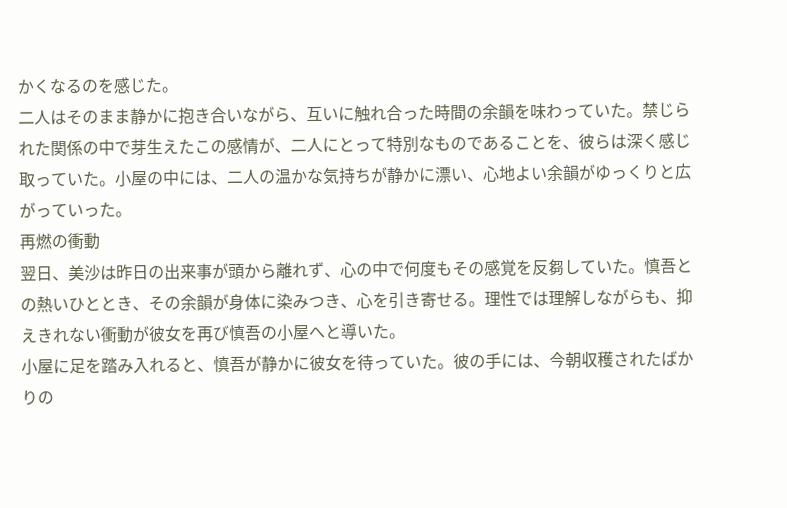かくなるのを感じた。
二人はそのまま静かに抱き合いながら、互いに触れ合った時間の余韻を味わっていた。禁じられた関係の中で芽生えたこの感情が、二人にとって特別なものであることを、彼らは深く感じ取っていた。小屋の中には、二人の温かな気持ちが静かに漂い、心地よい余韻がゆっくりと広がっていった。
再燃の衝動
翌日、美沙は昨日の出来事が頭から離れず、心の中で何度もその感覚を反芻していた。慎吾との熱いひととき、その余韻が身体に染みつき、心を引き寄せる。理性では理解しながらも、抑えきれない衝動が彼女を再び慎吾の小屋へと導いた。
小屋に足を踏み入れると、慎吾が静かに彼女を待っていた。彼の手には、今朝収穫されたばかりの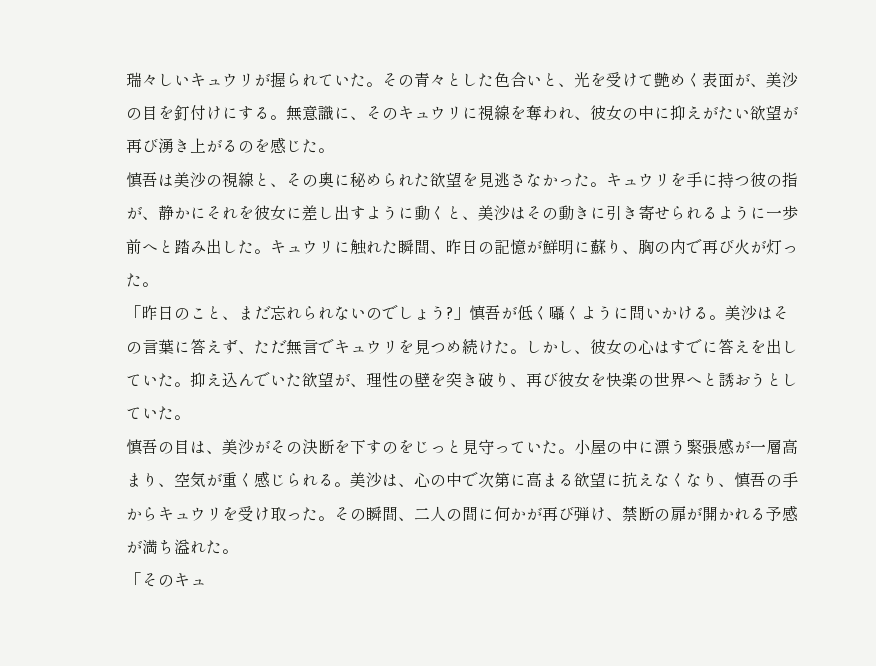瑞々しいキュウリが握られていた。その青々とした色合いと、光を受けて艶めく表面が、美沙の目を釘付けにする。無意識に、そのキュウリに視線を奪われ、彼女の中に抑えがたい欲望が再び湧き上がるのを感じた。
慎吾は美沙の視線と、その奥に秘められた欲望を見逃さなかった。キュウリを手に持つ彼の指が、静かにそれを彼女に差し出すように動くと、美沙はその動きに引き寄せられるように一歩前へと踏み出した。キュウリに触れた瞬間、昨日の記憶が鮮明に蘇り、胸の内で再び火が灯った。
「昨日のこと、まだ忘れられないのでしょう?」慎吾が低く囁くように問いかける。美沙はその言葉に答えず、ただ無言でキュウリを見つめ続けた。しかし、彼女の心はすでに答えを出していた。抑え込んでいた欲望が、理性の壁を突き破り、再び彼女を快楽の世界へと誘おうとしていた。
慎吾の目は、美沙がその決断を下すのをじっと見守っていた。小屋の中に漂う緊張感が一層高まり、空気が重く感じられる。美沙は、心の中で次第に高まる欲望に抗えなくなり、慎吾の手からキュウリを受け取った。その瞬間、二人の間に何かが再び弾け、禁断の扉が開かれる予感が満ち溢れた。
「そのキュ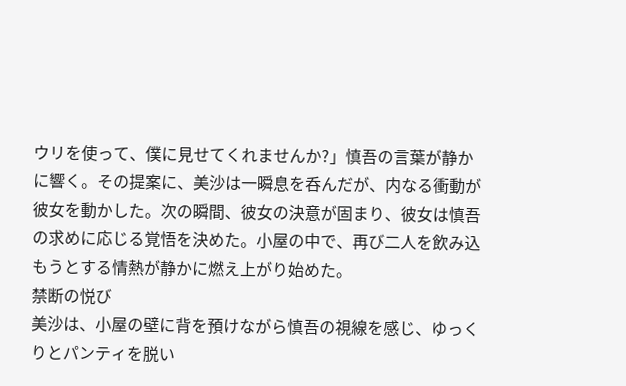ウリを使って、僕に見せてくれませんか?」慎吾の言葉が静かに響く。その提案に、美沙は一瞬息を呑んだが、内なる衝動が彼女を動かした。次の瞬間、彼女の決意が固まり、彼女は慎吾の求めに応じる覚悟を決めた。小屋の中で、再び二人を飲み込もうとする情熱が静かに燃え上がり始めた。
禁断の悦び
美沙は、小屋の壁に背を預けながら慎吾の視線を感じ、ゆっくりとパンティを脱い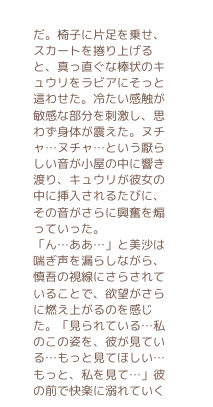だ。椅子に片足を乗せ、スカートを捲り上げると、真っ直ぐな棒状のキュウリをラビアにそっと這わせた。冷たい感触が敏感な部分を刺激し、思わず身体が震えた。ヌチャ…ヌチャ…という厭らしい音が小屋の中に響き渡り、キュウリが彼女の中に挿入されるたびに、その音がさらに興奮を煽っていった。
「ん…ああ…」と美沙は喘ぎ声を漏らしながら、慎吾の視線にさらされていることで、欲望がさらに燃え上がるのを感じた。「見られている…私のこの姿を、彼が見ている…もっと見てほしい…もっと、私を見て…」彼の前で快楽に溺れていく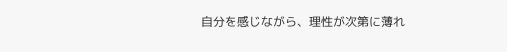自分を感じながら、理性が次第に薄れ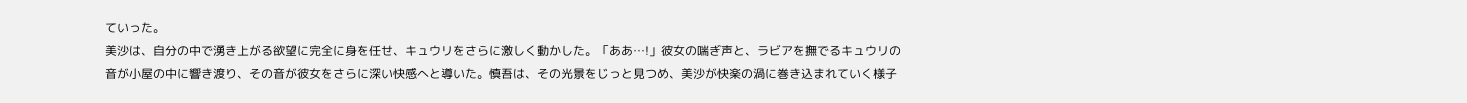ていった。
美沙は、自分の中で湧き上がる欲望に完全に身を任せ、キュウリをさらに激しく動かした。「ああ…!」彼女の喘ぎ声と、ラビアを撫でるキュウリの音が小屋の中に響き渡り、その音が彼女をさらに深い快感へと導いた。慎吾は、その光景をじっと見つめ、美沙が快楽の渦に巻き込まれていく様子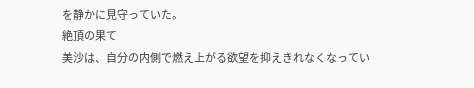を静かに見守っていた。
絶頂の果て
美沙は、自分の内側で燃え上がる欲望を抑えきれなくなってい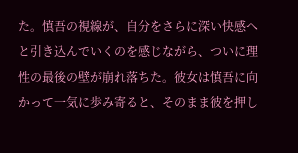た。慎吾の視線が、自分をさらに深い快感へと引き込んでいくのを感じながら、ついに理性の最後の壁が崩れ落ちた。彼女は慎吾に向かって一気に歩み寄ると、そのまま彼を押し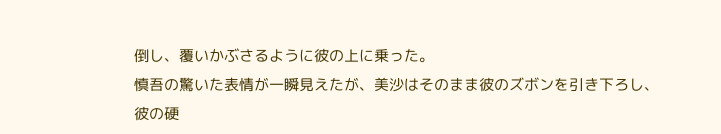倒し、覆いかぶさるように彼の上に乗った。
慎吾の驚いた表情が一瞬見えたが、美沙はそのまま彼のズボンを引き下ろし、彼の硬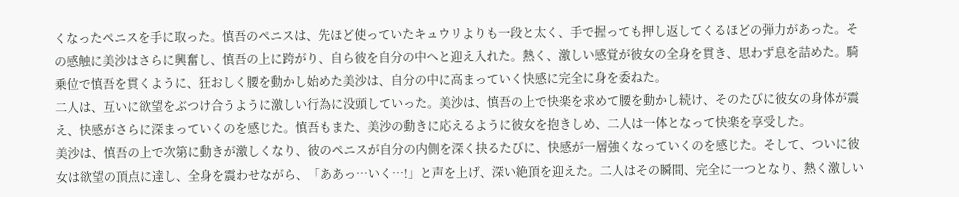くなったペニスを手に取った。慎吾のペニスは、先ほど使っていたキュウリよりも一段と太く、手で握っても押し返してくるほどの弾力があった。その感触に美沙はさらに興奮し、慎吾の上に跨がり、自ら彼を自分の中へと迎え入れた。熱く、激しい感覚が彼女の全身を貫き、思わず息を詰めた。騎乗位で慎吾を貫くように、狂おしく腰を動かし始めた美沙は、自分の中に高まっていく快感に完全に身を委ねた。
二人は、互いに欲望をぶつけ合うように激しい行為に没頭していった。美沙は、慎吾の上で快楽を求めて腰を動かし続け、そのたびに彼女の身体が震え、快感がさらに深まっていくのを感じた。慎吾もまた、美沙の動きに応えるように彼女を抱きしめ、二人は一体となって快楽を享受した。
美沙は、慎吾の上で次第に動きが激しくなり、彼のペニスが自分の内側を深く抉るたびに、快感が一層強くなっていくのを感じた。そして、ついに彼女は欲望の頂点に達し、全身を震わせながら、「ああっ…いく…!」と声を上げ、深い絶頂を迎えた。二人はその瞬間、完全に一つとなり、熱く激しい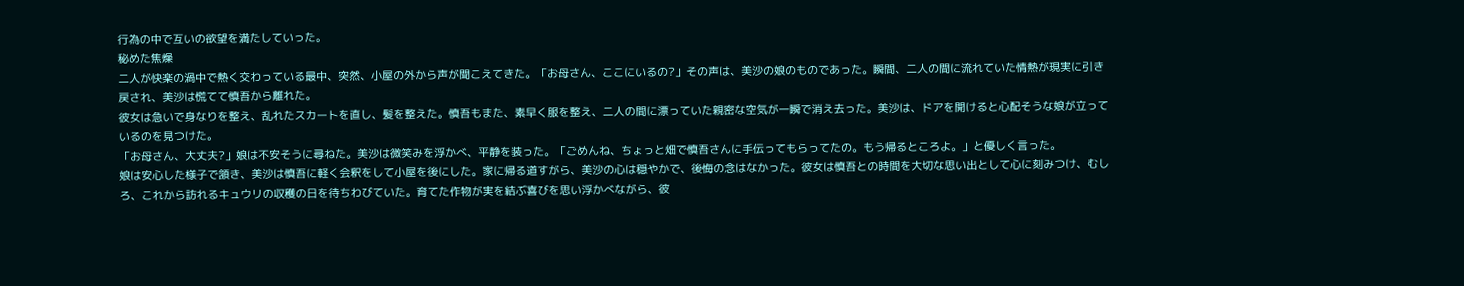行為の中で互いの欲望を満たしていった。
秘めた焦燥
二人が快楽の渦中で熱く交わっている最中、突然、小屋の外から声が聞こえてきた。「お母さん、ここにいるの?」その声は、美沙の娘のものであった。瞬間、二人の間に流れていた情熱が現実に引き戻され、美沙は慌てて慎吾から離れた。
彼女は急いで身なりを整え、乱れたスカートを直し、髪を整えた。慎吾もまた、素早く服を整え、二人の間に漂っていた親密な空気が一瞬で消え去った。美沙は、ドアを開けると心配そうな娘が立っているのを見つけた。
「お母さん、大丈夫?」娘は不安そうに尋ねた。美沙は微笑みを浮かべ、平静を装った。「ごめんね、ちょっと畑で慎吾さんに手伝ってもらってたの。もう帰るところよ。」と優しく言った。
娘は安心した様子で頷き、美沙は慎吾に軽く会釈をして小屋を後にした。家に帰る道すがら、美沙の心は穏やかで、後悔の念はなかった。彼女は慎吾との時間を大切な思い出として心に刻みつけ、むしろ、これから訪れるキュウリの収穫の日を待ちわびていた。育てた作物が実を結ぶ喜びを思い浮かべながら、彼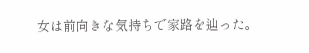女は前向きな気持ちで家路を辿った。